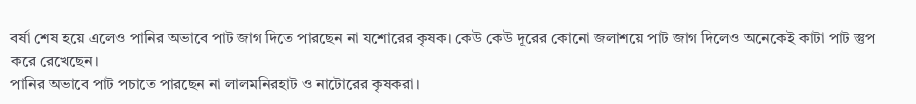বর্ষা শেষ হয়ে এলেও পানির অভাবে পাট জাগ দিতে পারছেন না যশোরের কৃষক। কেউ কেউ দূরের কোনো জলাশয়ে পাট জাগ দিলেও অনেকেই কাটা পাট স্তুপ করে রেখেছেন।
পানির অভাবে পাট পচাতে পারছেন না লালমনিরহাট ও নাটোরের কৃষকরা।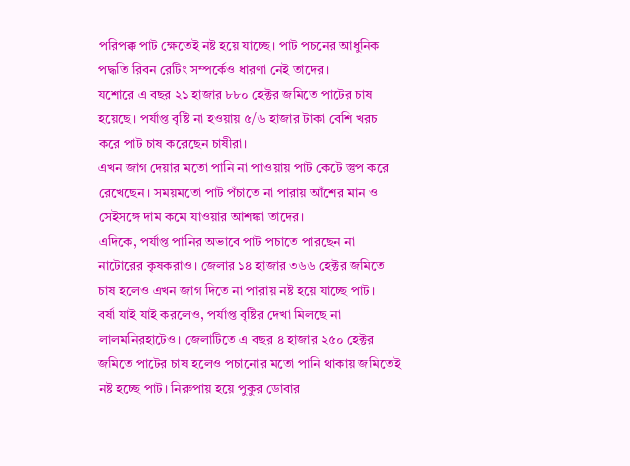পরিপক্ক পাট ক্ষেতেই নষ্ট হয়ে যাচ্ছে। পাট পচনের আধুনিক পদ্ধতি রিবন রেটিং সম্পর্কেও ধারণা নেই তাদের।
যশোরে এ বছর ২১ হাজার ৮৮০ হেক্টর জমিতে পাটের চাষ হয়েছে। পর্যাপ্ত বৃষ্টি না হওয়ায় ৫/৬ হাজার টাকা বেশি খরচ করে পাট চাষ করেছেন চাষীরা।
এখন জাগ দেয়ার মতো পানি না পাওয়ায় পাট কেটে স্তুপ করে রেখেছেন। সময়মতো পাট পঁচাতে না পারায় আঁশের মান ও সেইসঙ্গে দাম কমে যাওয়ার আশঙ্কা তাদের।
এদিকে, পর্যাপ্ত পানির অভাবে পাট পচাতে পারছেন না নাটোরের কৃষকরাও। জেলার ১৪ হাজার ৩৬৬ হেক্টর জমিতে চাষ হলেও এখন জাগ দিতে না পারায় নষ্ট হয়ে যাচ্ছে পাট।
বর্ষা যাই যাই করলেও, পর্যাপ্ত বৃষ্টির দেখা মিলছে না লালমনিরহাটেও। জেলাটিতে এ বছর ৪ হাজার ২৫০ হেক্টর জমিতে পাটের চাষ হলেও পচানোর মতো পানি থাকায় জমিতেই নষ্ট হচ্ছে পাট। নিরুপায় হয়ে পুকুর ডোবার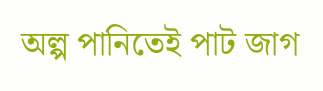অল্প পানিতেই পাট জাগ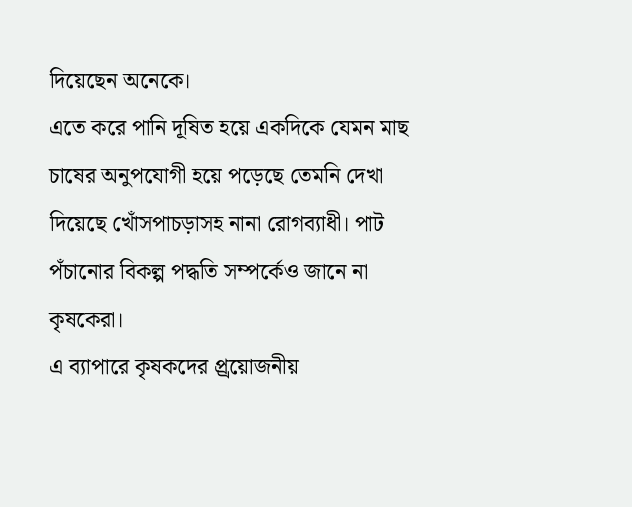দিয়েছেন অনেকে।
এতে করে পানি দূষিত হয়ে একদিকে যেমন মাছ চাষের অনুপযোগী হয়ে পড়েছে তেমনি দেখা দিয়েছে খোঁসপাচড়াসহ নানা রোগব্যাধী। পাট পঁচানোর বিকল্প পদ্ধতি সম্পর্কেও জানে না কৃষকেরা।
এ ব্যাপারে কৃষকদের প্র্রয়োজনীয়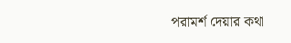পরামর্শ দেয়ার কথা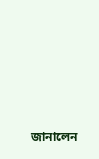জানালেন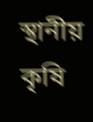স্থানীয় কৃষি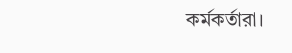কর্মকর্তারা।